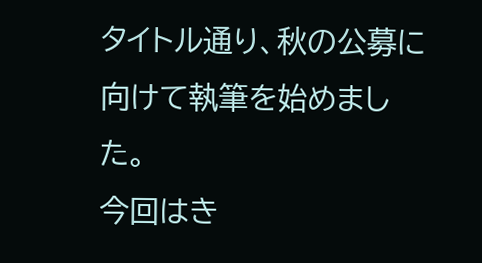タイトル通り、秋の公募に向けて執筆を始めました。
今回はき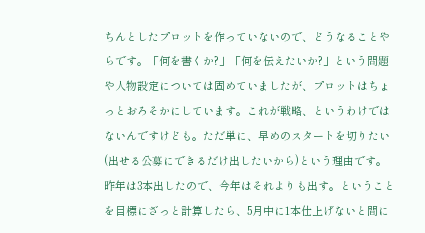ちんとしたプロットを作っていないので、どうなることやらです。「何を書くか?」「何を伝えたいか?」という問題や人物設定については固めていましたが、プロットはちょっとおろそかにしています。これが戦略、というわけではないんですけども。ただ単に、早めのスタートを切りたい(出せる公募にできるだけ出したいから)という理由です。
昨年は3本出したので、今年はそれよりも出す。ということを目標にざっと計算したら、5月中に1本仕上げないと間に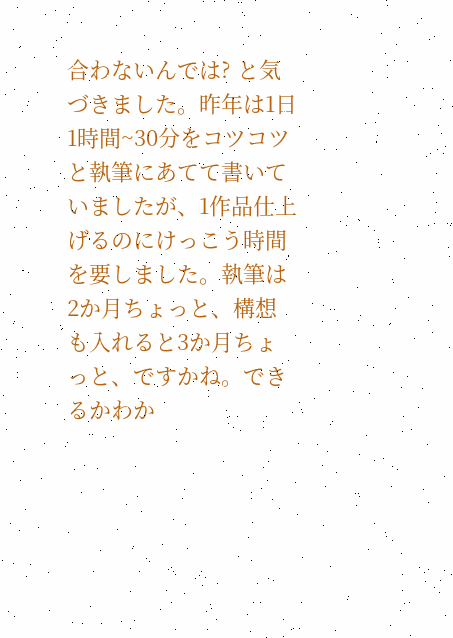合わないんでは? と気づきました。昨年は1日1時間~30分をコツコツと執筆にあてて書いていましたが、1作品仕上げるのにけっこう時間を要しました。執筆は2か月ちょっと、構想も入れると3か月ちょっと、ですかね。できるかわか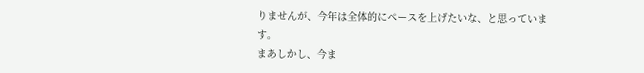りませんが、今年は全体的にペースを上げたいな、と思っています。
まあしかし、今ま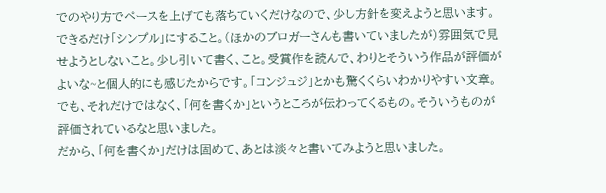でのやり方でペースを上げても落ちていくだけなので、少し方針を変えようと思います。できるだけ「シンプル」にすること。(ほかのブロガーさんも書いていましたが)雰囲気で見せようとしないこと。少し引いて書く、こと。受賞作を読んで、わりとそういう作品が評価がよいな~と個人的にも感じたからです。「コンジュジ」とかも驚くくらいわかりやすい文章。でも、それだけではなく、「何を書くか」というところが伝わってくるもの。そういうものが評価されているなと思いました。
だから、「何を書くか」だけは固めて、あとは淡々と書いてみようと思いました。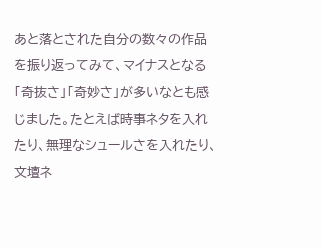あと落とされた自分の数々の作品を振り返ってみて、マイナスとなる「奇抜さ」「奇妙さ」が多いなとも感じました。たとえば時事ネタを入れたり、無理なシュールさを入れたり、文壇ネ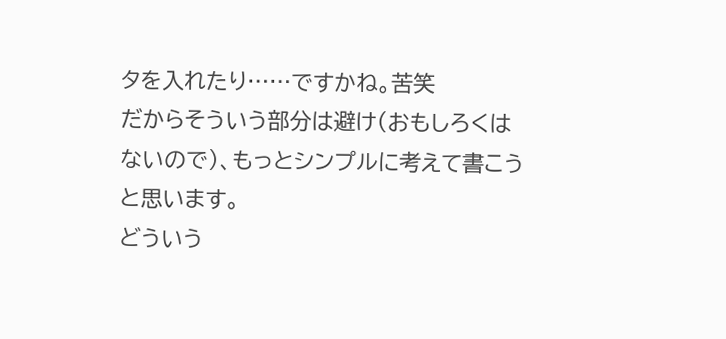タを入れたり……ですかね。苦笑
だからそういう部分は避け(おもしろくはないので)、もっとシンプルに考えて書こうと思います。
どういう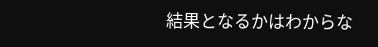結果となるかはわからな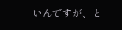いんですが、と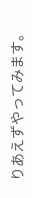りあえずやってみます。